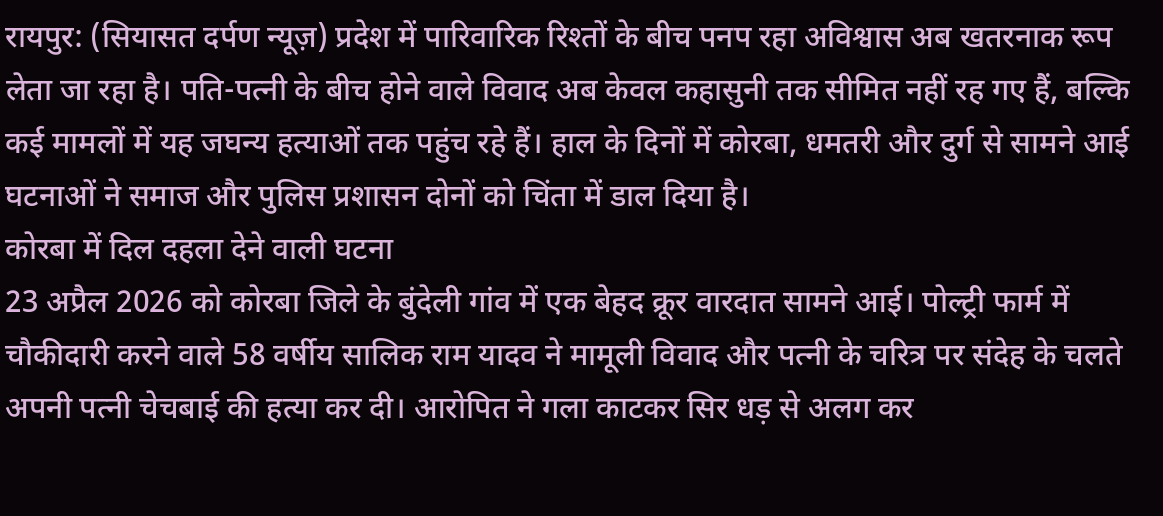रायपुर: (सियासत दर्पण न्यूज़) प्रदेश में पारिवारिक रिश्तों के बीच पनप रहा अविश्वास अब खतरनाक रूप लेता जा रहा है। पति-पत्नी के बीच होने वाले विवाद अब केवल कहासुनी तक सीमित नहीं रह गए हैं, बल्कि कई मामलों में यह जघन्य हत्याओं तक पहुंच रहे हैं। हाल के दिनों में कोरबा, धमतरी और दुर्ग से सामने आई घटनाओं ने समाज और पुलिस प्रशासन दोनों को चिंता में डाल दिया है।
कोरबा में दिल दहला देने वाली घटना
23 अप्रैल 2026 को कोरबा जिले के बुंदेली गांव में एक बेहद क्रूर वारदात सामने आई। पोल्ट्री फार्म में चौकीदारी करने वाले 58 वर्षीय सालिक राम यादव ने मामूली विवाद और पत्नी के चरित्र पर संदेह के चलते अपनी पत्नी चेचबाई की हत्या कर दी। आरोपित ने गला काटकर सिर धड़ से अलग कर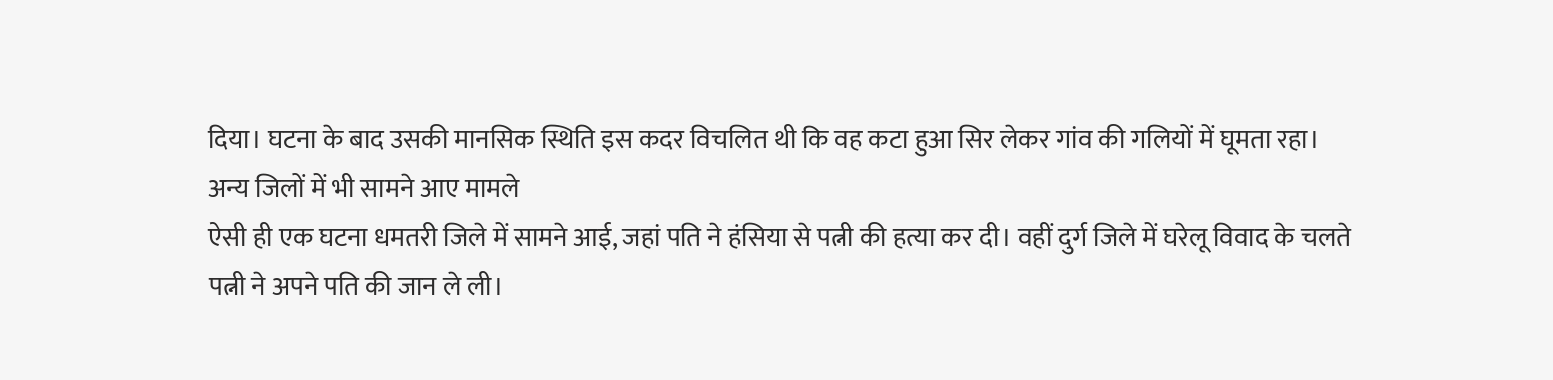दिया। घटना के बाद उसकी मानसिक स्थिति इस कदर विचलित थी कि वह कटा हुआ सिर लेकर गांव की गलियों में घूमता रहा।
अन्य जिलों में भी सामने आए मामले
ऐसी ही एक घटना धमतरी जिले में सामने आई, जहां पति ने हंसिया से पत्नी की हत्या कर दी। वहीं दुर्ग जिले में घरेलू विवाद के चलते पत्नी ने अपने पति की जान ले ली।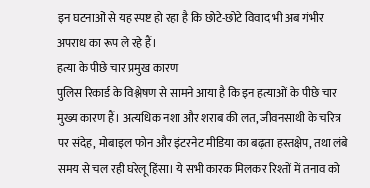इन घटनाओं से यह स्पष्ट हो रहा है कि छोटे-छोटे विवाद भी अब गंभीर अपराध का रूप ले रहे हैं।
हत्या के पीछे चार प्रमुख कारण
पुलिस रिकार्ड के विश्लेषण से सामने आया है कि इन हत्याओं के पीछे चार मुख्य कारण हैं। अत्यधिक नशा और शराब की लत, जीवनसाथी के चरित्र पर संदेह, मोबाइल फोन और इंटरनेट मीडिया का बढ़ता हस्तक्षेप, तथा लंबे समय से चल रही घरेलू हिंसा। ये सभी कारक मिलकर रिश्तों में तनाव को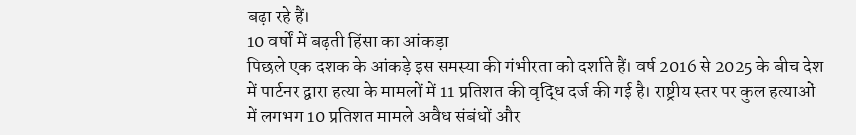बढ़ा रहे हैं।
10 वर्षों में बढ़ती हिंसा का आंकड़ा
पिछले एक दशक के आंकड़े इस समस्या की गंभीरता को दर्शाते हैं। वर्ष 2016 से 2025 के बीच देश में पार्टनर द्वारा हत्या के मामलों में 11 प्रतिशत की वृद्धि दर्ज की गई है। राष्ट्रीय स्तर पर कुल हत्याओं में लगभग 10 प्रतिशत मामले अवैध संबंधों और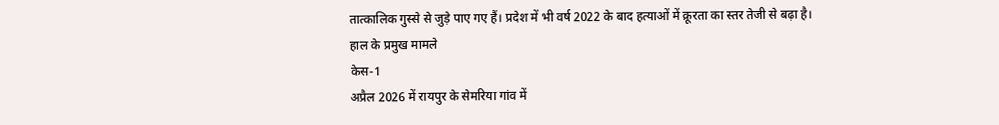तात्कालिक गुस्से से जुड़े पाए गए हैं। प्रदेश में भी वर्ष 2022 के बाद हत्याओं में क्रूरता का स्तर तेजी से बढ़ा है।
हाल के प्रमुख मामले
केस-1
अप्रैल 2026 में रायपुर के सेमरिया गांव में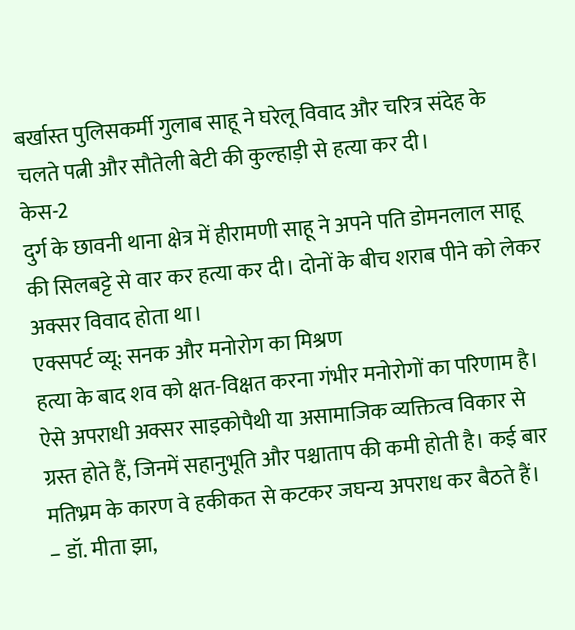बर्खास्त पुलिसकर्मी गुलाब साहू ने घरेलू विवाद और चरित्र संदेह के चलते पत्नी और सौतेली बेटी की कुल्हाड़ी से हत्या कर दी।
केस-2
दुर्ग के छावनी थाना क्षेत्र में हीरामणी साहू ने अपने पति डोमनलाल साहू की सिलबट्टे से वार कर हत्या कर दी। दोनों के बीच शराब पीने को लेकर अक्सर विवाद होता था।
एक्सपर्ट व्यू: सनक और मनोरोग का मिश्रण
हत्या के बाद शव को क्षत-विक्षत करना गंभीर मनोरोगों का परिणाम है। ऐसे अपराधी अक्सर साइकोपैथी या असामाजिक व्यक्तित्व विकार से ग्रस्त होते हैं, जिनमें सहानुभूति और पश्चाताप की कमी होती है। कई बार मतिभ्रम के कारण वे हकीकत से कटकर जघन्य अपराध कर बैठते हैं।
– डॉ. मीता झा,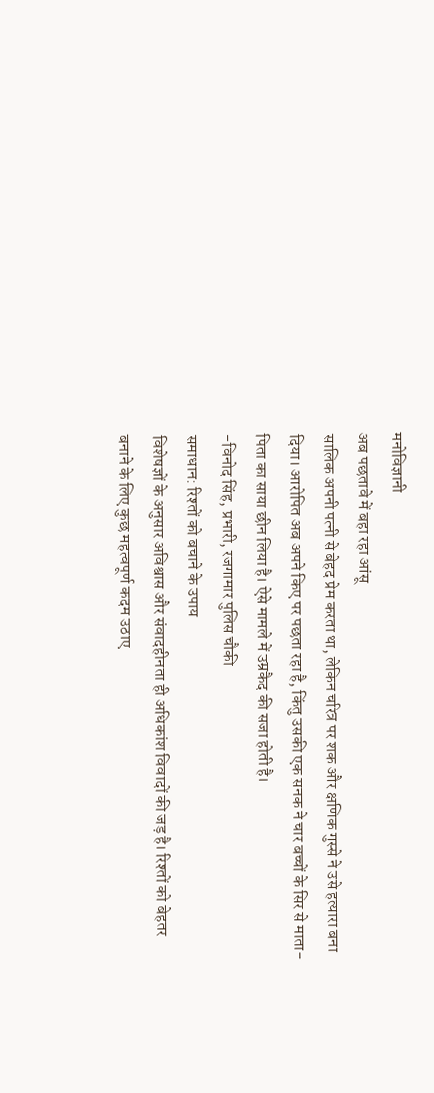मनोविज्ञानी
अब पछतावे में बहा रहा आंसू
सालिक अपनी पत्नी से बेहद प्रेम करता था, लेकिन चरित्र पर शक और क्षणिक गुस्से ने उसे हत्यारा बना दिया। आरोपित अब अपने किए पर पछता रहा है, किंतु उसकी एक सनक ने चार बच्चों के सिर से माता-पिता का साया छीन लिया है। ऐसे मामले में उम्रकैद की सजा होती है।
-विनोद सिंह, प्रभारी, रजगामार पुलिस चौकी
समाधान: रिश्तों को बचाने के उपाय
विशेषज्ञों के अनुसार अविश्वास और संवादहीनता ही अधिकांश विवादों की जड़ है। रिश्तों को बेहतर बनाने के लिए कुछ महत्वपूर्ण कदम उठाए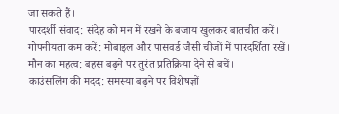जा सकते हैं।
पारदर्शी संवाद: संदेह को मन में रखने के बजाय खुलकर बातचीत करें।
गोपनीयता कम करें: मोबाइल और पासवर्ड जैसी चीजों में पारदर्शिता रखें।
मौन का महत्व: बहस बढ़ने पर तुरंत प्रतिक्रिया देने से बचें।
काउंसलिंग की मदद: समस्या बढ़ने पर विशेषज्ञों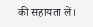की सहायता लें।